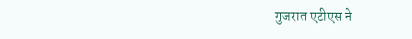गुजरात एटीएस ने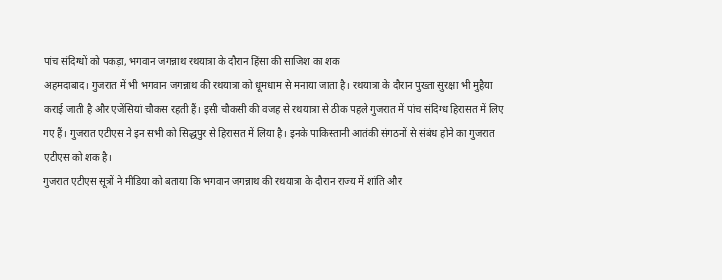पांच संदिग्धों को पकड़ा, भगवान जगन्नाथ रथयात्रा के दौरान हिंसा की साजिश का शक
अहमदाबाद। गुजरात में भी भगवान जगन्नाथ की रथयात्रा को धूमधाम से मनाया जाता है। रथयात्रा के दौरान पुख्ता सुरक्षा भी मुहैया कराई जाती है और एजेंसियां चौकस रहती हैं। इसी चौकसी की वजह से रथयात्रा से ठीक पहले गुजरात में पांच संदिग्ध हिरासत में लिए गए हैं। गुजरात एटीएस ने इन सभी को सिद्धपुर से हिरासत में लिया है। इनके पाकिस्तानी आतंकी संगठनों से संबंध होने का गुजरात एटीएस को शक है।
गुजरात एटीएस सूत्रों ने मीडिया को बताया कि भगवान जगन्नाथ की रथयात्रा के दौरान राज्य में शांति और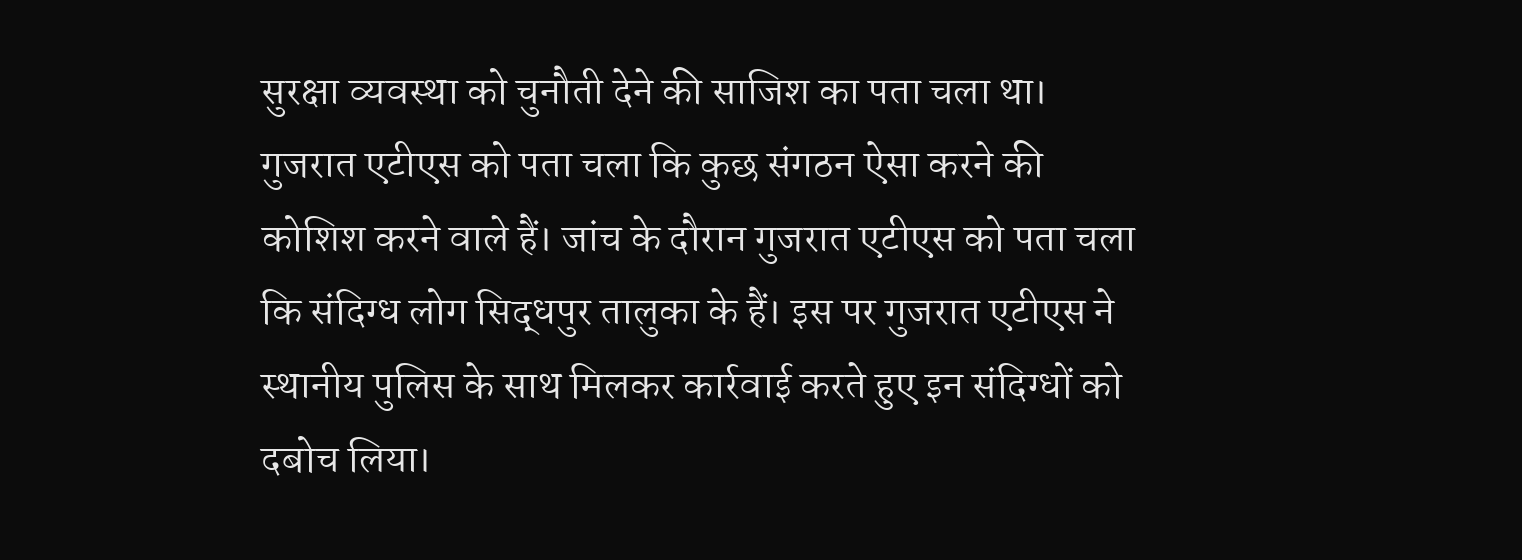सुरक्षा व्यवस्था को चुनौती देने की साजिश का पता चला था। गुजरात एटीएस को पता चला कि कुछ संगठन ऐसा करने की कोशिश करने वाले हैं। जांच के दौरान गुजरात एटीएस को पता चला कि संदिग्ध लोग सिद्धपुर तालुका के हैं। इस पर गुजरात एटीएस ने स्थानीय पुलिस के साथ मिलकर कार्रवाई करते हुए इन संदिग्धों को दबोच लिया।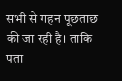सभी से गहन पूछताछ की जा रही है। ताकि पता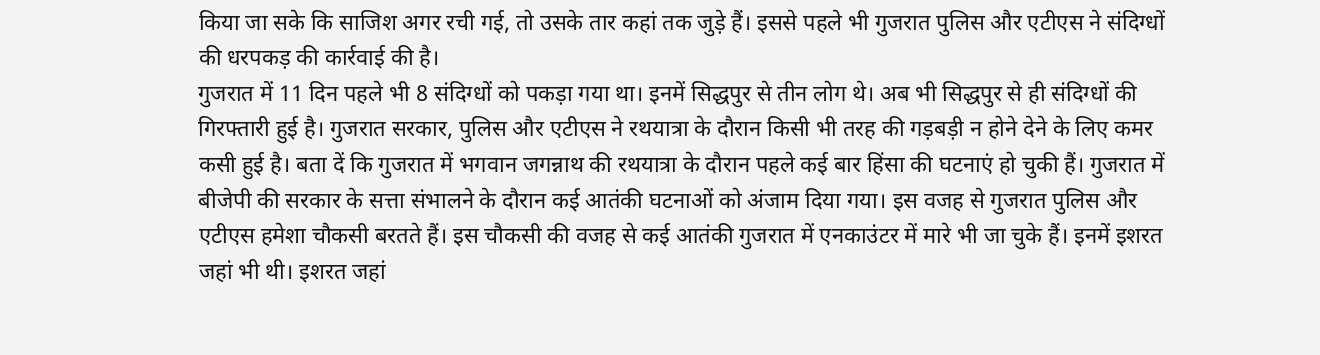किया जा सके कि साजिश अगर रची गई, तो उसके तार कहां तक जुड़े हैं। इससे पहले भी गुजरात पुलिस और एटीएस ने संदिग्धों की धरपकड़ की कार्रवाई की है।
गुजरात में 11 दिन पहले भी 8 संदिग्धों को पकड़ा गया था। इनमें सिद्धपुर से तीन लोग थे। अब भी सिद्धपुर से ही संदिग्धों की गिरफ्तारी हुई है। गुजरात सरकार, पुलिस और एटीएस ने रथयात्रा के दौरान किसी भी तरह की गड़बड़ी न होने देने के लिए कमर कसी हुई है। बता दें कि गुजरात में भगवान जगन्नाथ की रथयात्रा के दौरान पहले कई बार हिंसा की घटनाएं हो चुकी हैं। गुजरात में बीजेपी की सरकार के सत्ता संभालने के दौरान कई आतंकी घटनाओं को अंजाम दिया गया। इस वजह से गुजरात पुलिस और एटीएस हमेशा चौकसी बरतते हैं। इस चौकसी की वजह से कई आतंकी गुजरात में एनकाउंटर में मारे भी जा चुके हैं। इनमें इशरत जहां भी थी। इशरत जहां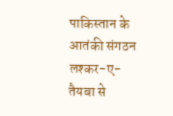पाकिस्तान के आतंकी संगठन लश्कर-ए-तैयबा से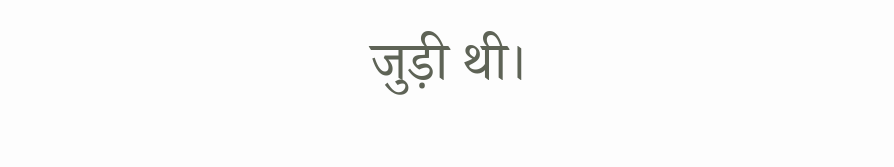जुड़ी थी।